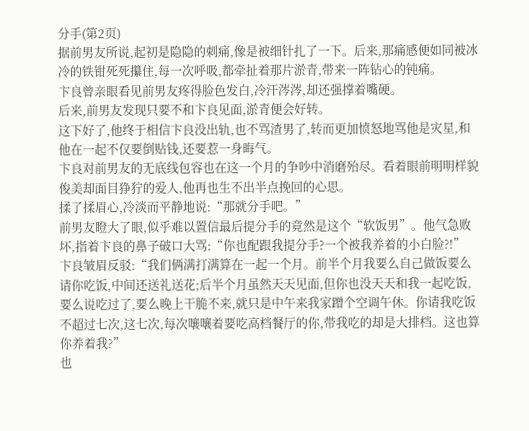分手(第2页)
据前男友所说,起初是隐隐的刺痛,像是被细针扎了一下。后来,那痛感便如同被冰冷的铁钳死死攥住,每一次呼吸,都牵扯着那片淤青,带来一阵钻心的钝痛。
卞良曾亲眼看见前男友疼得脸色发白,冷汗涔涔,却还强撑着嘴硬。
后来,前男友发现只要不和卞良见面,淤青便会好转。
这下好了,他终于相信卞良没出轨,也不骂渣男了,转而更加愤怒地骂他是灾星,和他在一起不仅要倒贴钱,还要惹一身晦气。
卞良对前男友的无底线包容也在这一个月的争吵中消磨殆尽。看着眼前明明样貌俊美却面目狰狞的爱人,他再也生不出半点挽回的心思。
揉了揉眉心,冷淡而平静地说:“那就分手吧。”
前男友瞪大了眼,似乎难以置信最后提分手的竟然是这个“软饭男”。他气急败坏,指着卞良的鼻子破口大骂:“你也配跟我提分手?一个被我养着的小白脸?!”
卞良皱眉反驳:“我们俩满打满算在一起一个月。前半个月我要么自己做饭要么请你吃饭,中间还送礼送花;后半个月虽然天天见面,但你也没天天和我一起吃饭,要么说吃过了,要么晚上干脆不来,就只是中午来我家蹭个空调午休。你请我吃饭不超过七次,这七次,每次嚷嚷着要吃高档餐厅的你,带我吃的却是大排档。这也算你养着我?”
也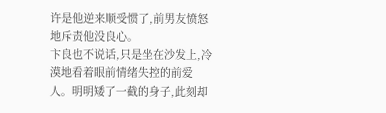许是他逆来顺受惯了,前男友愤怒地斥责他没良心。
卞良也不说话,只是坐在沙发上,冷漠地看着眼前情绪失控的前爱人。明明矮了一截的身子,此刻却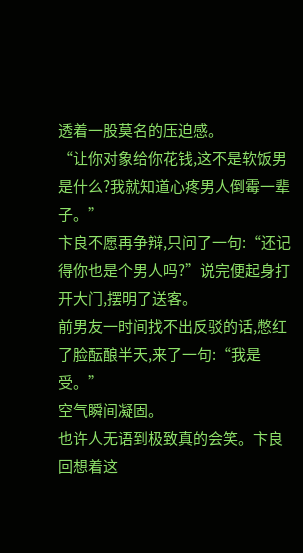透着一股莫名的压迫感。
“让你对象给你花钱,这不是软饭男是什么?我就知道心疼男人倒霉一辈子。”
卞良不愿再争辩,只问了一句:“还记得你也是个男人吗?”说完便起身打开大门,摆明了送客。
前男友一时间找不出反驳的话,憋红了脸酝酿半天,来了一句:“我是受。”
空气瞬间凝固。
也许人无语到极致真的会笑。卞良回想着这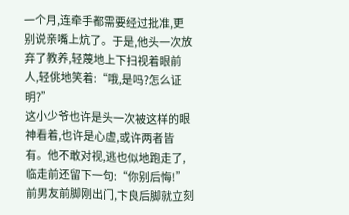一个月,连牵手都需要经过批准,更别说亲嘴上炕了。于是,他头一次放弃了教养,轻蔑地上下扫视着眼前人,轻佻地笑着:“哦,是吗?怎么证明?”
这小少爷也许是头一次被这样的眼神看着,也许是心虚,或许两者皆有。他不敢对视,逃也似地跑走了,临走前还留下一句:“你别后悔!”
前男友前脚刚出门,卞良后脚就立刻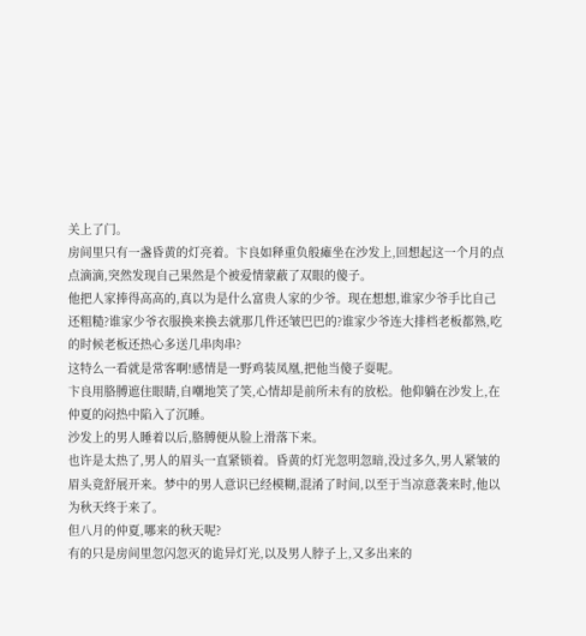关上了门。
房间里只有一盏昏黄的灯亮着。卞良如释重负般瘫坐在沙发上,回想起这一个月的点点滴滴,突然发现自己果然是个被爱情蒙蔽了双眼的傻子。
他把人家捧得高高的,真以为是什么富贵人家的少爷。现在想想,谁家少爷手比自己还粗糙?谁家少爷衣服换来换去就那几件还皱巴巴的?谁家少爷连大排档老板都熟,吃的时候老板还热心多送几串肉串?
这特么一看就是常客啊!感情是一野鸡装凤凰,把他当傻子耍呢。
卞良用胳膊遮住眼睛,自嘲地笑了笑,心情却是前所未有的放松。他仰躺在沙发上,在仲夏的闷热中陷入了沉睡。
沙发上的男人睡着以后,胳膊便从脸上滑落下来。
也许是太热了,男人的眉头一直紧锁着。昏黄的灯光忽明忽暗,没过多久,男人紧皱的眉头竟舒展开来。梦中的男人意识已经模糊,混淆了时间,以至于当凉意袭来时,他以为秋天终于来了。
但八月的仲夏,哪来的秋天呢?
有的只是房间里忽闪忽灭的诡异灯光,以及男人脖子上,又多出来的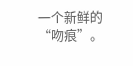一个新鲜的“吻痕”。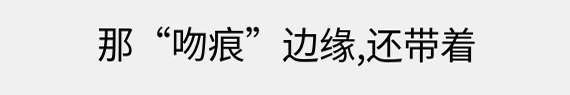那“吻痕”边缘,还带着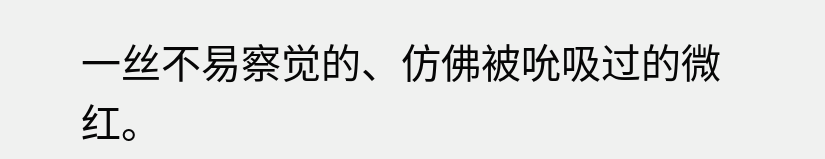一丝不易察觉的、仿佛被吮吸过的微红。